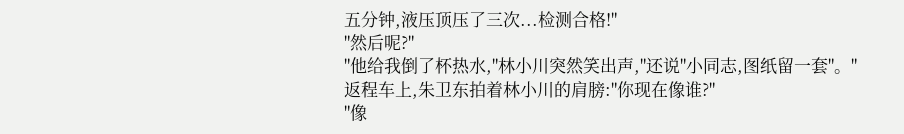五分钟,液压顶压了三次...检测合格!"
"然后呢?"
"他给我倒了杯热水,"林小川突然笑出声,"还说"小同志,图纸留一套"。"
返程车上,朱卫东拍着林小川的肩膀:"你现在像谁?"
"像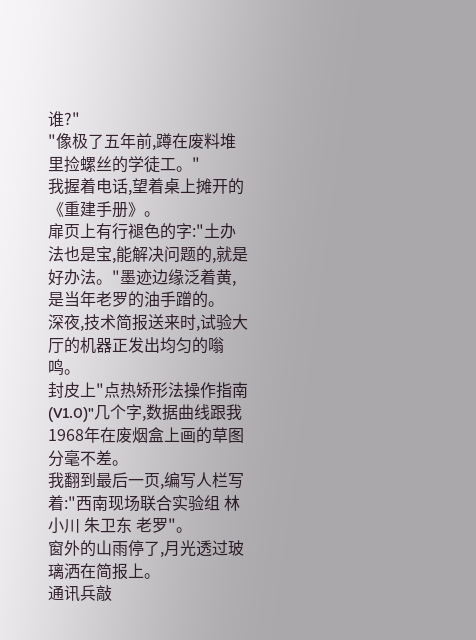谁?"
"像极了五年前,蹲在废料堆里捡螺丝的学徒工。"
我握着电话,望着桌上摊开的《重建手册》。
扉页上有行褪色的字:"土办法也是宝,能解决问题的,就是好办法。"墨迹边缘泛着黄,是当年老罗的油手蹭的。
深夜,技术简报送来时,试验大厅的机器正发出均匀的嗡鸣。
封皮上"点热矫形法操作指南(V1.0)"几个字,数据曲线跟我1968年在废烟盒上画的草图分毫不差。
我翻到最后一页,编写人栏写着:"西南现场联合实验组 林小川 朱卫东 老罗"。
窗外的山雨停了,月光透过玻璃洒在简报上。
通讯兵敲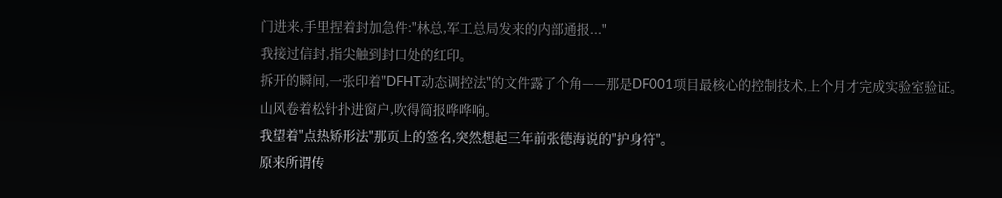门进来,手里捏着封加急件:"林总,军工总局发来的内部通报..."
我接过信封,指尖触到封口处的红印。
拆开的瞬间,一张印着"DFHT动态调控法"的文件露了个角——那是DF001项目最核心的控制技术,上个月才完成实验室验证。
山风卷着松针扑进窗户,吹得简报哗哗响。
我望着"点热矫形法"那页上的签名,突然想起三年前张德海说的"护身符"。
原来所谓传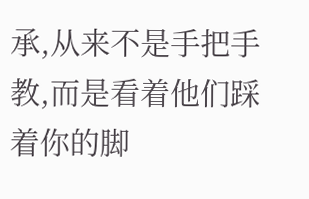承,从来不是手把手教,而是看着他们踩着你的脚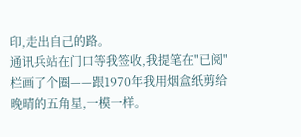印,走出自己的路。
通讯兵站在门口等我签收,我提笔在"已阅"栏画了个圈——跟1970年我用烟盒纸剪给晚晴的五角星,一模一样。